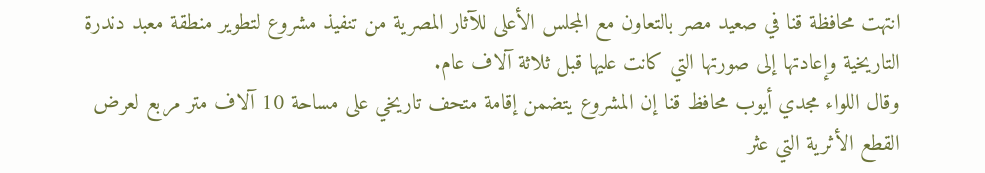انتهت محافظة قنا في صعيد مصر بالتعاون مع المجلس الأعلى للآثار المصرية من تنفيذ مشروع لتطوير منطقة معبد دندرة التاريخية وإعادتها إلى صورتها التي كانت عليها قبل ثلاثة آلاف عام.
وقال اللواء مجدي أيوب محافظ قنا إن المشروع يتضمن إقامة متحف تاريخي على مساحة 10 آلاف متر مربع لعرض القطع الأثرية التي عثر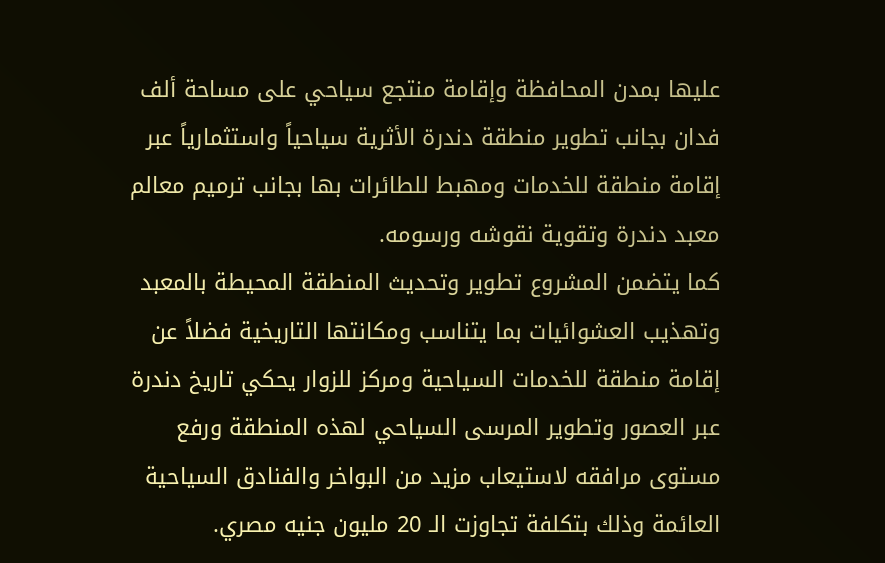عليها بمدن المحافظة وإقامة منتجع سياحي على مساحة ألف فدان بجانب تطوير منطقة دندرة الأثرية سياحياً واستثمارياً عبر إقامة منطقة للخدمات ومهبط للطائرات بها بجانب ترميم معالم معبد دندرة وتقوية نقوشه ورسومه.
كما يتضمن المشروع تطوير وتحديث المنطقة المحيطة بالمعبد وتهذيب العشوائيات بما يتناسب ومكانتها التاريخية فضلاً عن إقامة منطقة للخدمات السياحية ومركز للزوار يحكي تاريخ دندرة عبر العصور وتطوير المرسى السياحي لهذه المنطقة ورفع مستوى مرافقه لاستيعاب مزيد من البواخر والفنادق السياحية العائمة وذلك بتكلفة تجاوزت الـ 20 مليون جنيه مصري.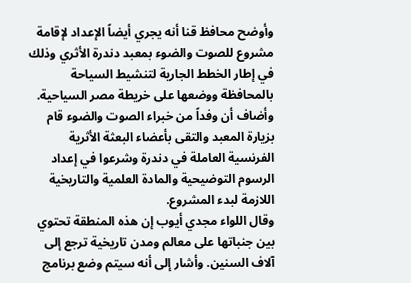وأوضح محافظ قنا أنه يجري أيضاً الإعداد لإقامة مشروع للصوت والضوء بمعبد دندرة الأثري وذلك في إطار الخطط الجارية لتنشيط السياحة بالمحافظة ووضعها على خريطة مصر السياحية.
وأضاف أن وفداً من خبراء الصوت والضوء قام بزيارة المعبد والتقى بأعضاء البعثة الأثرية الفرنسية العاملة في دندرة وشرعوا في إعداد الرسوم التوضيحية والمادة العلمية والتاريخية اللازمة لبدء المشروع.
وقال اللواء مجدي أيوب إن هذه المنطقة تحتوي بين جنباتها على معالم ومدن تاريخية ترجع إلى آلاف السنين. وأشار إلى أنه سيتم وضع برنامج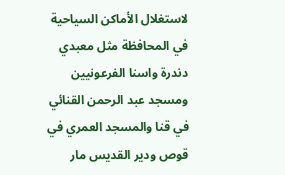لاستغلال الأماكن السياحية في المحافظة مثل معبدي دندرة واسنا الفرعونيين ومسجد عبد الرحمن القنائي في قنا والمسجد العمري في قوص ودير القديس مار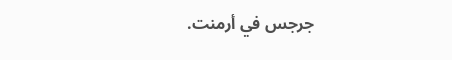جرجس في أرمنت.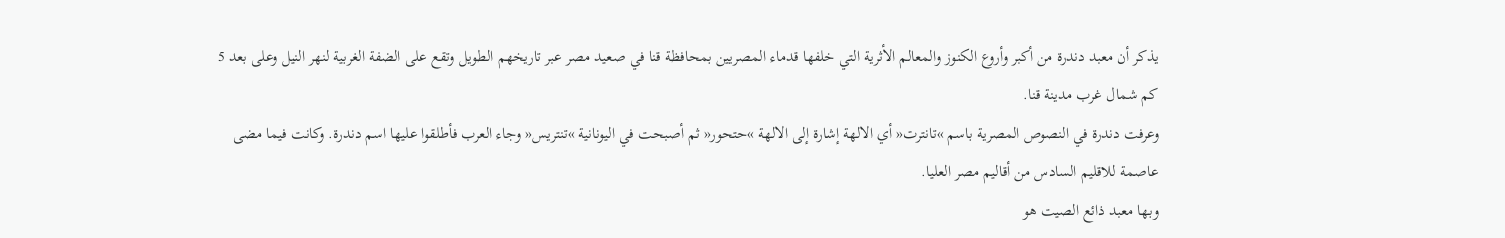يذكر أن معبد دندرة من أكبر وأروع الكنوز والمعالم الأثرية التي خلفها قدماء المصريين بمحافظة قنا في صعيد مصر عبر تاريخهم الطويل وتقع على الضفة الغربية لنهر النيل وعلى بعد 5 كم شمال غرب مدينة قنا.
وعرفت دندرة في النصوص المصرية باسم »تانترت« أي الالهة إشارة إلى الالهة »حتحور« ثم أصبحت في اليونانية »تنتريس« وجاء العرب فأطلقوا عليها اسم دندرة. وكانت فيما مضى عاصمة للاقليم السادس من أقاليم مصر العليا.
وبها معبد ذائع الصيت هو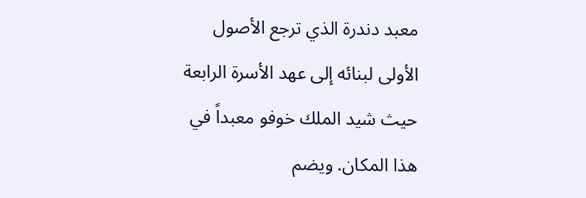معبد دندرة الذي ترجع الأصول الأولى لبنائه إلى عهد الأسرة الرابعة حيث شيد الملك خوفو معبداً في هذا المكان. ويضم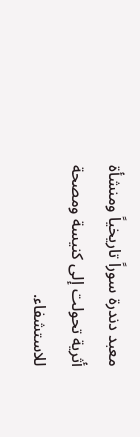معبد دندرة سوراً تاريخياً ومنشأة أثرية تحولت إلى كنيسة ومصحة للاستشفاء.